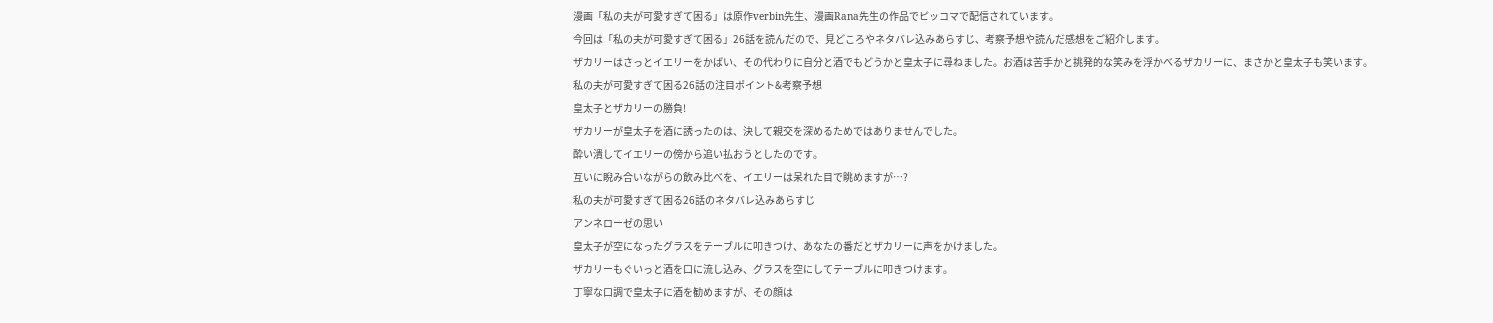漫画「私の夫が可愛すぎて困る」は原作verbin先生、漫画Rana先生の作品でピッコマで配信されています。
今回は「私の夫が可愛すぎて困る」26話を読んだので、見どころやネタバレ込みあらすじ、考察予想や読んだ感想をご紹介します。
ザカリーはさっとイエリーをかばい、その代わりに自分と酒でもどうかと皇太子に尋ねました。お酒は苦手かと挑発的な笑みを浮かべるザカリーに、まさかと皇太子も笑います。
私の夫が可愛すぎて困る26話の注目ポイント&考察予想
皇太子とザカリーの勝負!
ザカリーが皇太子を酒に誘ったのは、決して親交を深めるためではありませんでした。
酔い潰してイエリーの傍から追い払おうとしたのです。
互いに睨み合いながらの飲み比べを、イエリーは呆れた目で眺めますが…?
私の夫が可愛すぎて困る26話のネタバレ込みあらすじ
アンネローゼの思い
皇太子が空になったグラスをテーブルに叩きつけ、あなたの番だとザカリーに声をかけました。
ザカリーもぐいっと酒を口に流し込み、グラスを空にしてテーブルに叩きつけます。
丁寧な口調で皇太子に酒を勧めますが、その顔は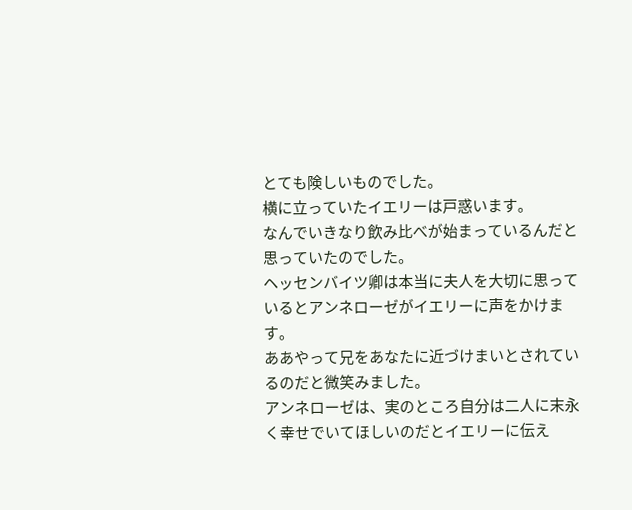とても険しいものでした。
横に立っていたイエリーは戸惑います。
なんでいきなり飲み比べが始まっているんだと思っていたのでした。
ヘッセンバイツ卿は本当に夫人を大切に思っているとアンネローゼがイエリーに声をかけます。
ああやって兄をあなたに近づけまいとされているのだと微笑みました。
アンネローゼは、実のところ自分は二人に末永く幸せでいてほしいのだとイエリーに伝え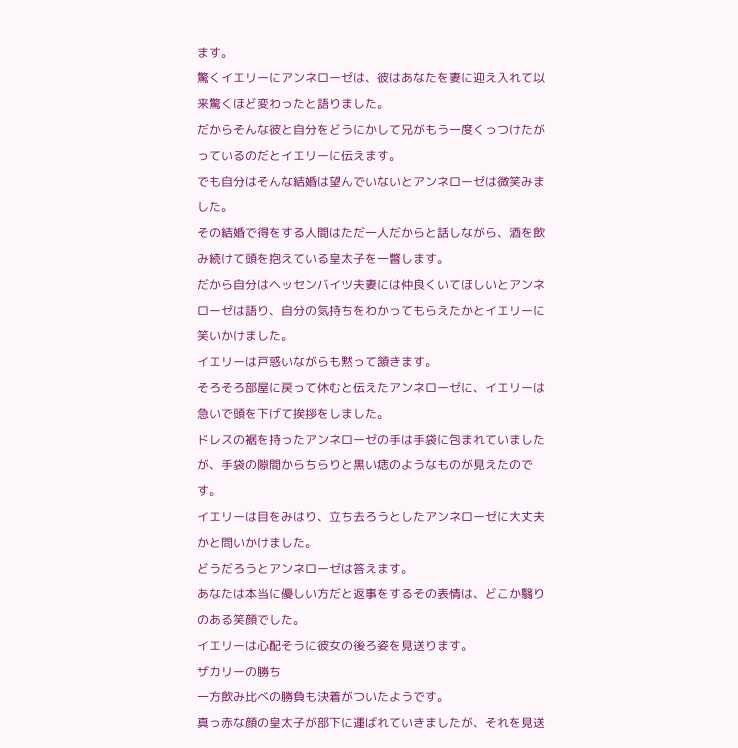ます。
驚くイエリーにアンネローゼは、彼はあなたを妻に迎え入れて以来驚くほど変わったと語りました。
だからそんな彼と自分をどうにかして兄がもう一度くっつけたがっているのだとイエリーに伝えます。
でも自分はそんな結婚は望んでいないとアンネローゼは微笑みました。
その結婚で得をする人間はただ一人だからと話しながら、酒を飲み続けて頭を抱えている皇太子を一瞥します。
だから自分はヘッセンバイツ夫妻には仲良くいてほしいとアンネローゼは語り、自分の気持ちをわかってもらえたかとイエリーに笑いかけました。
イエリーは戸惑いながらも黙って頷きます。
そろそろ部屋に戻って休むと伝えたアンネローゼに、イエリーは急いで頭を下げて挨拶をしました。
ドレスの裾を持ったアンネローゼの手は手袋に包まれていましたが、手袋の隙間からちらりと黒い痣のようなものが見えたのです。
イエリーは目をみはり、立ち去ろうとしたアンネローゼに大丈夫かと問いかけました。
どうだろうとアンネローゼは答えます。
あなたは本当に優しい方だと返事をするその表情は、どこか翳りのある笑顔でした。
イエリーは心配そうに彼女の後ろ姿を見送ります。
ザカリーの勝ち
一方飲み比べの勝負も決着がついたようです。
真っ赤な顔の皇太子が部下に運ばれていきましたが、それを見送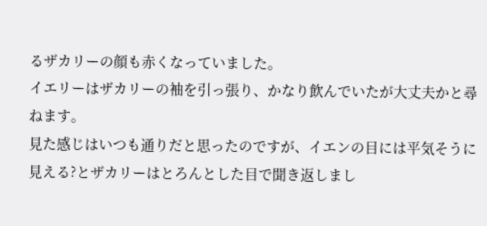るザカリーの顔も赤くなっていました。
イエリーはザカリーの袖を引っ張り、かなり飲んでいたが大丈夫かと尋ねます。
見た感じはいつも通りだと思ったのですが、イエンの目には平気そうに見える?とザカリーはとろんとした目で聞き返しまし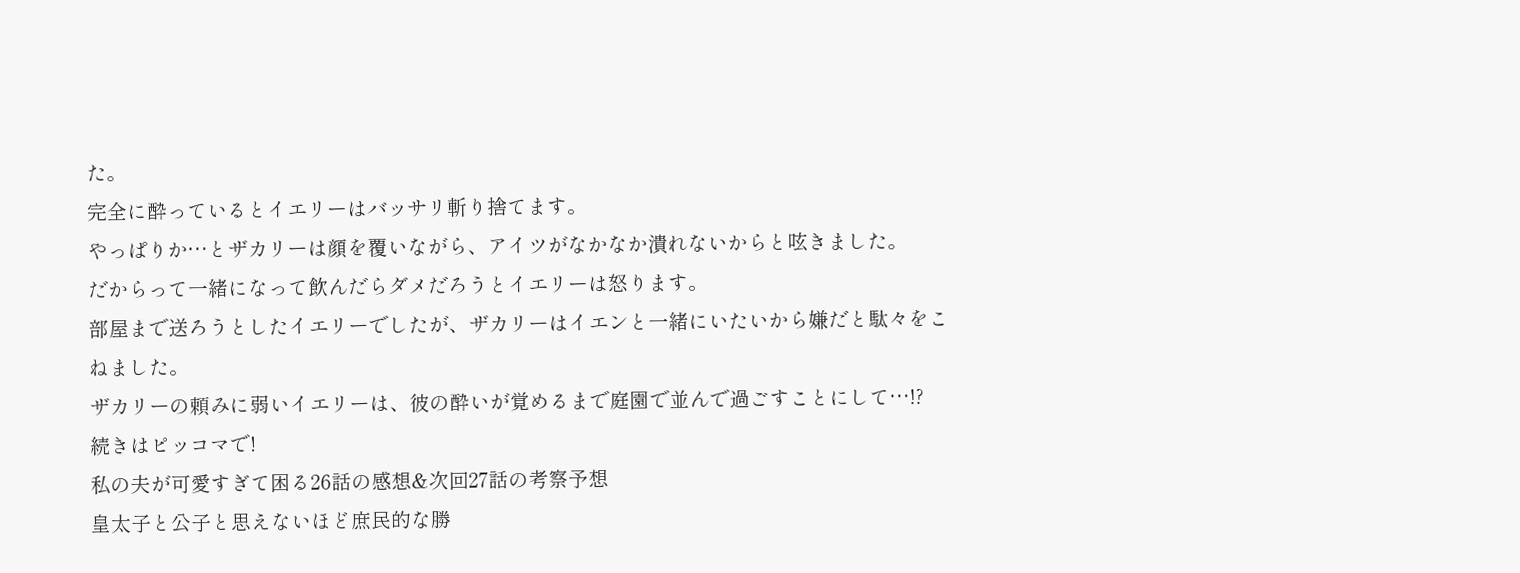た。
完全に酔っているとイエリーはバッサリ斬り捨てます。
やっぱりか…とザカリーは顔を覆いながら、アイツがなかなか潰れないからと呟きました。
だからって一緒になって飲んだらダメだろうとイエリーは怒ります。
部屋まで送ろうとしたイエリーでしたが、ザカリーはイエンと一緒にいたいから嫌だと駄々をこねました。
ザカリーの頼みに弱いイエリーは、彼の酔いが覚めるまで庭園で並んで過ごすことにして…!?
続きはピッコマで!
私の夫が可愛すぎて困る26話の感想&次回27話の考察予想
皇太子と公子と思えないほど庶民的な勝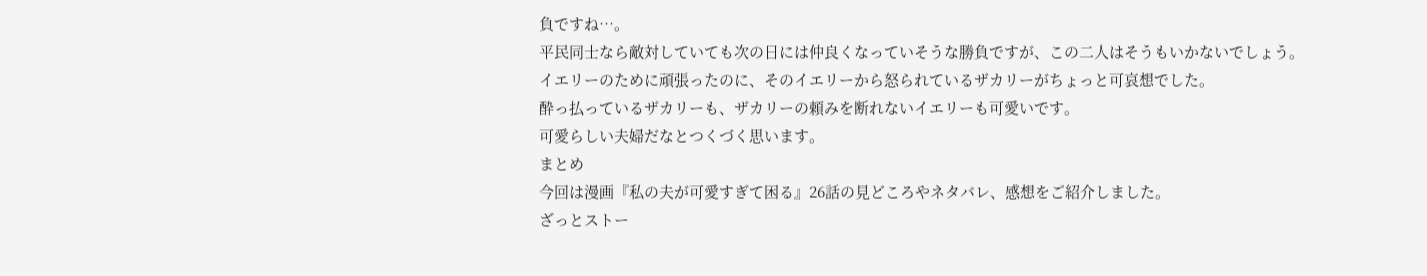負ですね…。
平民同士なら敵対していても次の日には仲良くなっていそうな勝負ですが、この二人はそうもいかないでしょう。
イエリーのために頑張ったのに、そのイエリーから怒られているザカリーがちょっと可哀想でした。
酔っ払っているザカリーも、ザカリーの頼みを断れないイエリーも可愛いです。
可愛らしい夫婦だなとつくづく思います。
まとめ
今回は漫画『私の夫が可愛すぎて困る』26話の見どころやネタバレ、感想をご紹介しました。
ざっとストー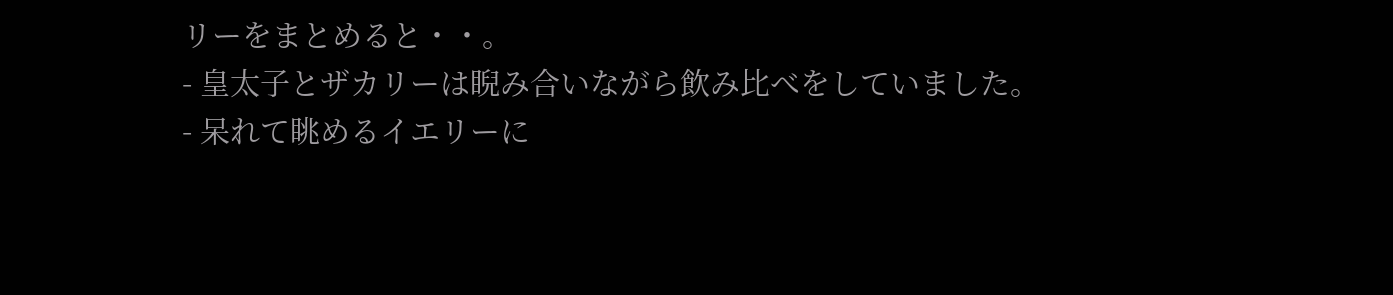リーをまとめると・・。
- 皇太子とザカリーは睨み合いながら飲み比べをしていました。
- 呆れて眺めるイエリーに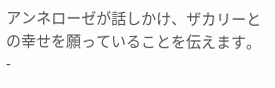アンネローゼが話しかけ、ザカリーとの幸せを願っていることを伝えます。
-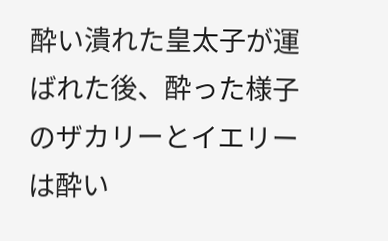酔い潰れた皇太子が運ばれた後、酔った様子のザカリーとイエリーは酔い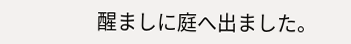醒ましに庭へ出ました。